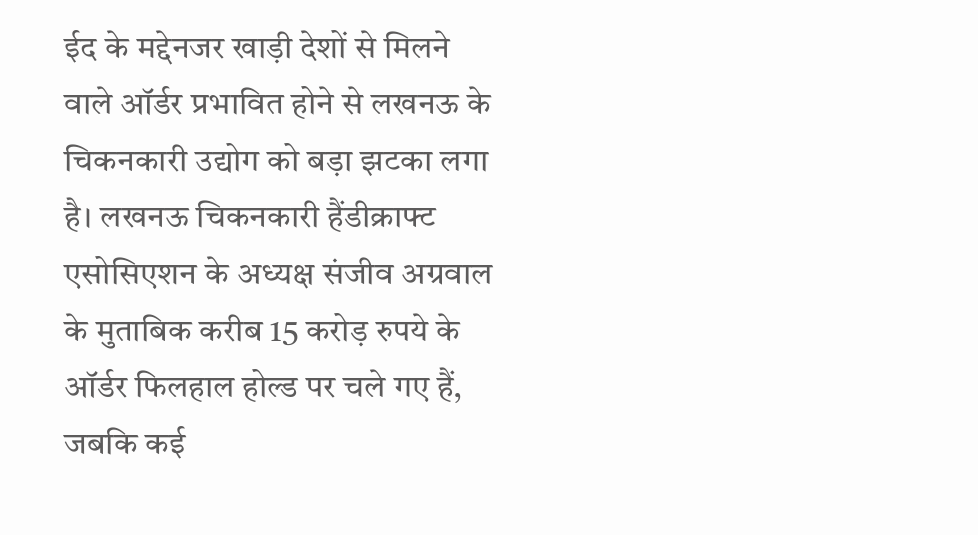ईद के मद्देनजर खाड़ी देशों से मिलने वाले ऑर्डर प्रभावित होने से लखनऊ के चिकनकारी उद्योग को बड़ा झटका लगा है। लखनऊ चिकनकारी हैंडीक्राफ्ट एसोसिएशन के अध्यक्ष संजीव अग्रवाल के मुताबिक करीब 15 करोड़ रुपये के ऑर्डर फिलहाल होल्ड पर चले गए हैं, जबकि कई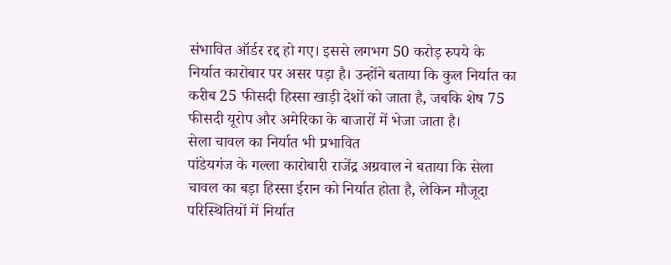संभावित ऑर्डर रद्द हो गए। इससे लगभग 50 करोड़ रुपये के निर्यात कारोबार पर असर पड़ा है। उन्होंने बताया कि कुल निर्यात का करीब 25 फीसदी हिस्सा खाड़ी देशों को जाता है, जबकि शेष 75 फीसदी यूरोप और अमेरिका के बाजारों में भेजा जाता है।
सेला चावल का निर्यात भी प्रभावित
पांडेयगंज के गल्ला कारोबारी राजेंद्र अग्रवाल ने बताया कि सेला चावल का बड़ा हिस्सा ईरान को निर्यात होता है, लेकिन मौजूदा परिस्थितियों में निर्यात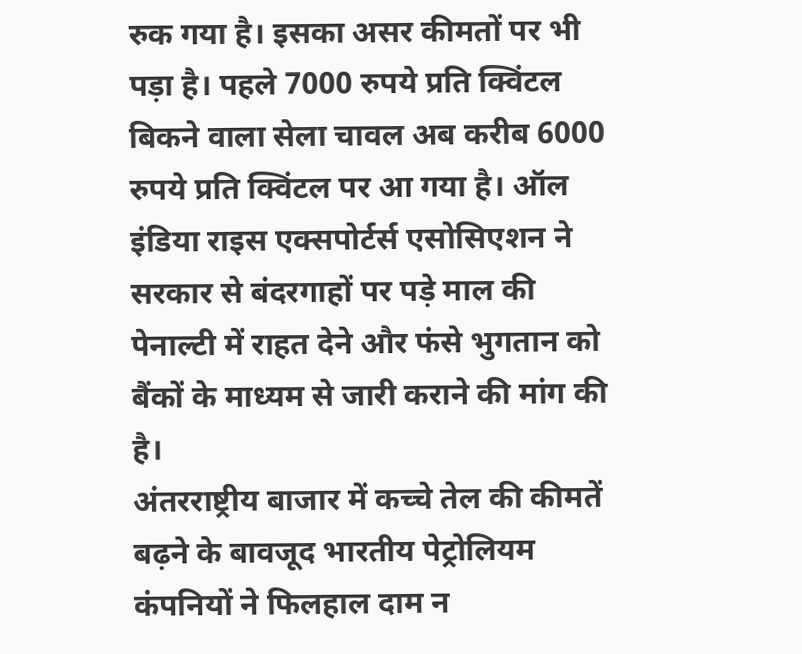रुक गया है। इसका असर कीमतों पर भी पड़ा है। पहले 7000 रुपये प्रति क्विंटल बिकने वाला सेला चावल अब करीब 6000 रुपये प्रति क्विंटल पर आ गया है। ऑल इंडिया राइस एक्सपोर्टर्स एसोसिएशन ने सरकार से बंदरगाहों पर पड़े माल की पेनाल्टी में राहत देने और फंसे भुगतान को बैंकों के माध्यम से जारी कराने की मांग की है।
अंतरराष्ट्रीय बाजार में कच्चे तेल की कीमतें बढ़ने के बावजूद भारतीय पेट्रोलियम कंपनियों ने फिलहाल दाम न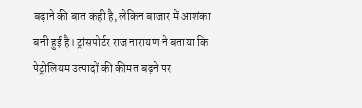बढ़ाने की बात कही है, लेकिन बाजार में आशंका बनी हुई है। ट्रांसपोर्टर राज नारायण ने बताया कि पेट्रोलियम उत्पादों की कीमत बढ़ने पर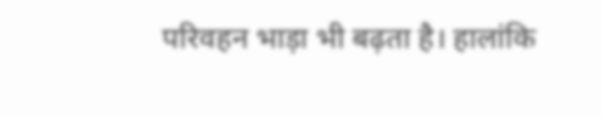परिवहन भाड़ा भी बढ़ता है। हालांकि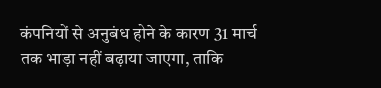कंपनियों से अनुबंध होने के कारण 31 मार्च तक भाड़ा नहीं बढ़ाया जाएगा, ताकि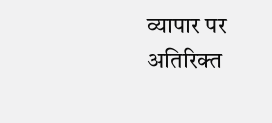व्यापार पर अतिरिक्त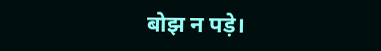बोझ न पड़े।